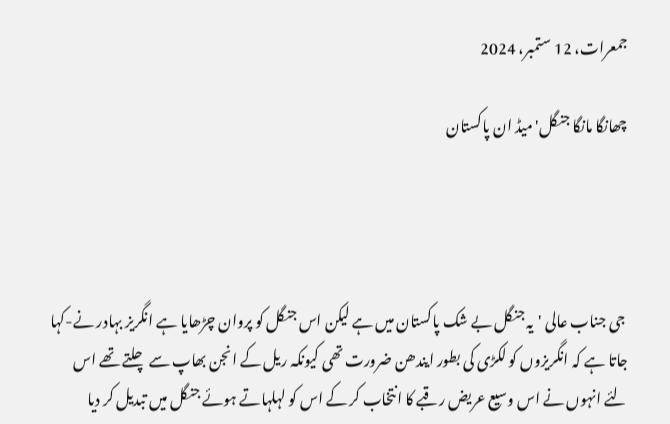جمعرات، 12 ستمبر، 2024

چھانگا مانگا جنگل' میڈ ان پاکستان




 جی جناب عالی 'یہ جنگل بے شک پاکستان میں ہے لیکن اس جنگل کو پروان چڑھایا ہے انگریز بہادر نے-کہا جاتا ہے کہ انگریزوں کو لکڑی کی بطور ایندھن ضرورت تھی کیونکہ ریل کے انجن بھاپ سے چلتے تھے اس لئے انہوں نے اس وسیع عریض رقبے کا انتخاب کر کے اس کو لہلہاتے ہوئے جنگل میں تبدیل کر دیا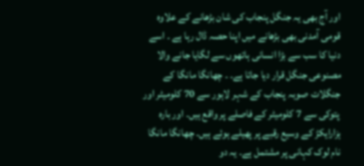اور آج بھی یہ جنگل پنجاب کی شان بڑھانے کے علاوہ قومی آمدنی بھی بڑھانے میں اپنا حصہ ڈال رہا ہے ۔ اسے دنیا کا سب سے بڑا انسانی ہاتھوں سے لگایا جانے والا مصنوعی جنگل قرار دیا جاتا ہے۔ ۔ چھانگا مانگا کے جنگلات صوبہ پنجاب کے شہر لاہور سے 70 کلومیٹر اور پتوکی سے 7 کلومیٹر کے فاصلے پر واقع ہیں۔ اور بارہ ہزارایکڑ کے وسیع رقبے پر پھیلے ہوئے ہیں۔ چھانگا مانگا نام لوک کہانی پر مشتمل ہے۔ یہ دو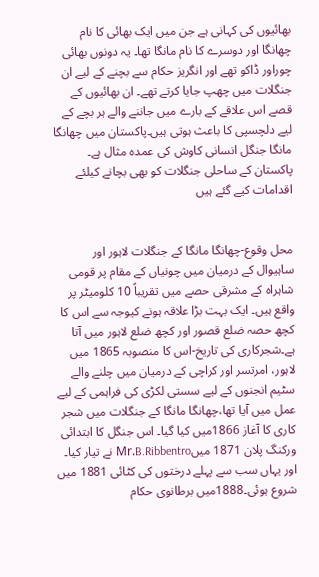بھائیوں کی کہانی ہے جن میں ایک بھائی کا نام چھانگا اور دوسرے کا نام مانگا تھا۔ یہ دونوں بھائی چوراور ڈاکو تھے اور انگریز حکام سے بچنے کے لیے ان جنگلات میں چھپ جایا کرتے تھے۔ ان بھائیوں کے قصے اس علاقے کے بارے میں جاننے والے ہر بچے کے لیے دلچسپی کا باعث ہوتی ہیں۔پاکستان میں چھانگا مانگا جنگل انسانی کاوش کی عمدہ مثال ہے۔ پاکستان کے ساحلی جنگلات کو بھی بچانے کیلئے اقدامات کیے گئے ہیں


محل وقوع-چھانگا مانگا کے جنگلات لاہور اور ساہیوال کے درمیان میں چونیاں کے مقام پر قومی شاہراہ کے مشرقی حصے میں تقریباً 10 کلومیٹر پر واقع ہیں۔ ایک بہت بڑا علاقہ ہونے کیوجہ سے اس کا کچھ حصہ ضلع قصور اور کچھ ضلع لاہور میں آتا ہے۔شجرکاری کی تاریخ-اس کا منصوبہ 1865 میں لاہور، امرتسر اور کراچی کے درمیان میں چلنے والے سٹیم انجنوں کے لیے سستی لکڑی کی فراہمی کے لیے عمل میں آیا تھا،چھانگا مانگا کے جنگلات میں شجر کاری کا آغاز 1866میں کیا گیا۔ اس جنگل کا ابتدائی ورکنگ پلان 1871 میںMr.B.Ribbentro نے تیار کیا۔ اور یہاں سب سے پہلے درختوں کی کٹائی 1881 میں شروع ہوئی۔1888میں برطانوی حکام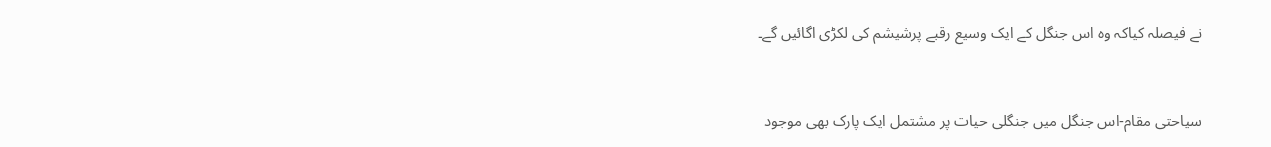نے فیصلہ کیاکہ وہ اس جنگل کے ایک وسیع رقبے پرشیشم کی لکڑی اگائیں گے۔


سیاحتی مقام-اس جنگل میں جنگلی حیات پر مشتمل ایک پارک بھی موجود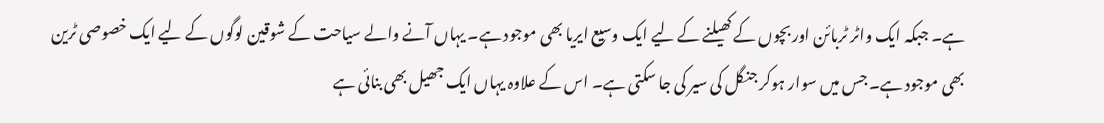ہے۔ جبکہ ایک واٹر ٹربائن اور بچوں کے کھیلنے کے لیے ایک وسیع ایریا بھی موجود ہے۔ یہاں آنے والے سیاحت کے شوقین لوگوں کے لیے ایک خصوصی ٹرین بھی موجود ہے۔ جس میں سوار ہوکر جنگل کی سیر کی جا سکتی ہے۔ اس کے علاوہ یہاں ایک جھیل بھی بنائی ہے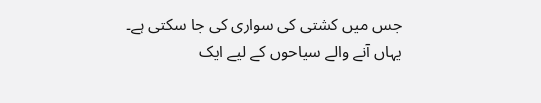جس میں کشتی کی سواری کی جا سکتی ہے۔ یہاں آنے والے سیاحوں کے لیے ایک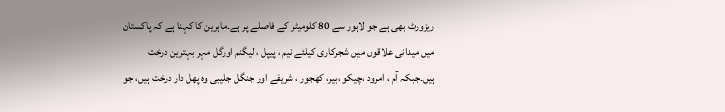ریزورٹ بھی ہے جو لاہور سے 80 کلومیٹر کے فاصلے پر ہے۔ماہرین کا کہنا ہے کہ پاکستان میں میدانی علاقوں میں شجرکاری کیلئے نیم ، پیپل ، لیگنم اورگل مہر بہترین درخت ہیں۔جبکہ آم ، امرود ،چیکو ،بیر، کھجور ، شریفے اور جنگل جلیبی وہ پھل دار درخت ہیں، جو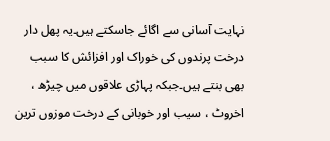نہایت آسانی سے اگائے جاسکتے ہیں۔یہ پھل دار درخت پرندوں کی خوراک اور افزائش کا سبب بھی بنتے ہیں۔جبکہ پہاڑی علاقوں میں چیڑھ ، اخروٹ ، سیب اور خوبانی کے درخت موزوں ترین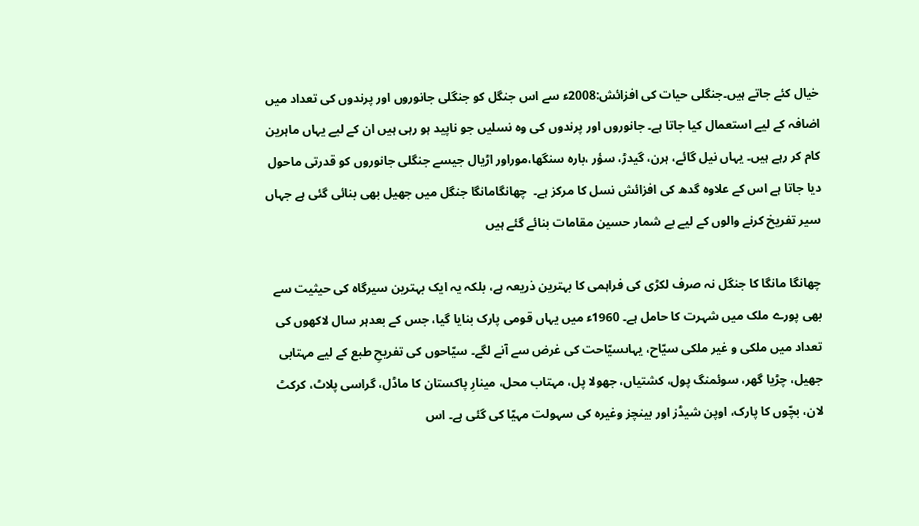خیال کئے جاتے ہیں۔جنگلی حیات کی افزائش:2008ء سے اس جنگل کو جنگلی جانوروں اور پرندوں کی تعداد میں اضافہ کے لیے استعمال کیا جاتا ہے۔ جانوروں اور پرندوں کی وہ نسلیں جو ناپید ہو رہی ہیں ان کے لیے یہاں ماہرین کام کر رہے ہیں۔ یہاں نیل گائے، ہرن، گیدڑ، سؤر ،بارہ سنگھا،موراور اڑیال جیسے جنگلی جانوروں کو قدرتی ماحول دیا جاتا ہے اس کے علاوہ گدھ کی افزائش نسل کا مرکز ہے۔  چھانگامانگا جنگل میں جھیل بھی بنائی گئی ہے جہاں سیر تفریخ کرنے والوں کے لیے بے شمار حسین مقامات بنائے گئے ہیں

چھانگا مانگا کا جنگل نہ صرف لکڑی کی فراہمی کا بہترین ذریعہ ہے، بلکہ یہ ایک بہترین سیرگاہ کی حیثیت سے بھی پورے ملک میں شہرت کا حامل ہے۔ 1960ء میں یہاں قومی پارک بنایا گیا، جس کے بعدہر سال لاکھوں کی تعداد میں ملکی و غیر ملکی سیّاح، یہاںسیّاحت کی غرض سے آنے لگے۔ سیّاحوں کی تفریحِ طبع کے لیے مہتابی جھیل، چڑیا گھر، سوئمنگ پول، کشتیاں، جھولا پل، مہتاب محل، مینارِ پاکستان کا ماڈل، گراسی پلاٹ، کرکٹ لان، بچّوں کا پارک، اوپن شیڈز اور بینچز وغیرہ کی سہولت مہیّا کی گئی ہے۔ اس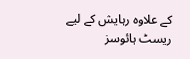کے علاوہ رہایش کے لیے ریسٹ ہائوسز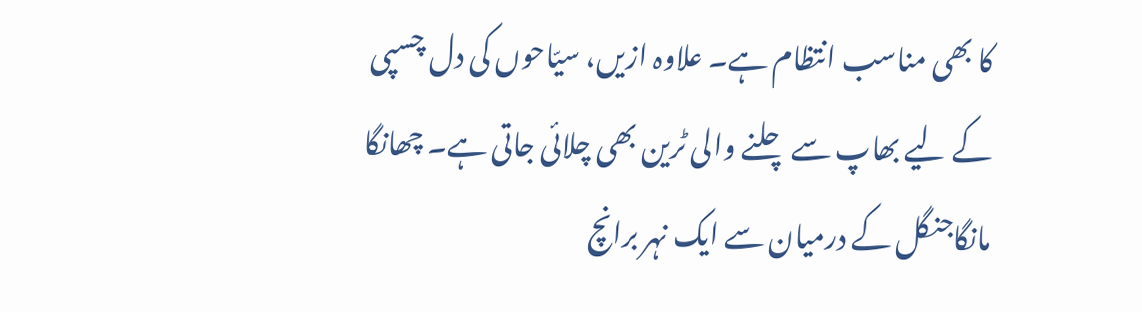کا بھی مناسب انتظام ہے۔ علاوہ ازیں، سیّاحوں کی دل چسپی کے لیے بھاپ سے چلنے والی ٹرین بھی چلائی جاتی ہے۔ چھانگا مانگاجنگل کے درمیان سے ایک نہر برانچ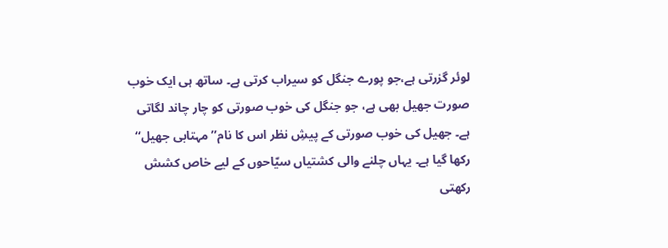لوئر گزرتی ہے،جو پورے جنگل کو سیراب کرتی ہے۔ ساتھ ہی ایک خوب صورت جھیل بھی ہے، جو جنگل کی خوب صورتی کو چار چاند لگاتی ہے۔ جھیل کی خوب صورتی کے پیشِ نظر اس کا نام’’ مہتابی جھیل‘‘ رکھا گیا ہے۔ یہاں چلنے والی کشتیاں سیّاحوں کے لیے خاص کشش رکھتی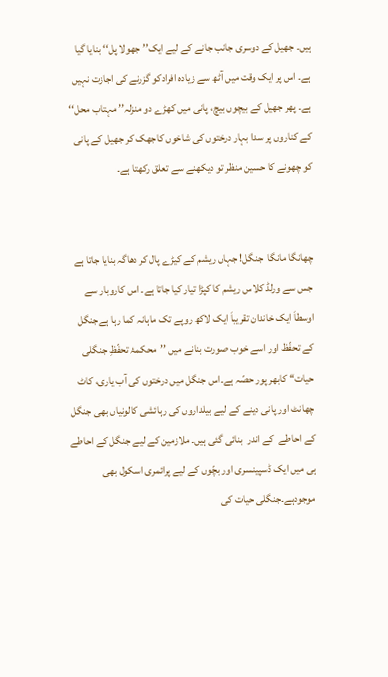ہیں۔ جھیل کے دوسری جانب جانے کے لیے ایک’’ جھولا پل‘‘ بنایا گیا ہے۔ اس پر ایک وقت میں آٹھ سے زیادہ افرادکو گزرنے کی اجازت نہیں ہے۔ پھر جھیل کے بیچوں بیچ، پانی میں کھڑے دو منزلہ’’ مہتاب محل‘‘ کے کناروں پر سدا بہار درختوں کی شاخوں کاجھک کر جھیل کے پانی کو چھونے کا حسین منظر تو دیکھنے سے تعلق رکھتا ہے۔


چھانگا مانگا  جنگل! جہاں ریشم کے کیڑے پال کر دھاگہ بنایا جاتا ہے جس سے ورلڈ کلاس ریشم کا کپڑا تیار کیا جاتا ہے۔ اس کاروبار سے اوسطاَ ایک خاندان تقریباَ ایک لاکھ روپے تک ماہانہ کما رہا ہےجنگل کے تحفّظ اور اسے خوب صورت بنانے میں ’’محکمۂ تحفّظِ جنگلی حیات‘‘ کابھر پور حصّہ ہے۔اس جنگل میں درختوں کی آب یاری، کاٹ چھانٹ اور پانی دینے کے لیے بیلداروں کی رہائشی کالونیاں بھی جنگل کے احاطے  کے اندر  بنائی گئی ہیں۔ ملازمین کے لیے جنگل کے احاطے ہی میں ایک ڈسپینسری اور بچّوں کے لیے پرائمری اسکول بھی موجودہے۔جنگلی حیات کی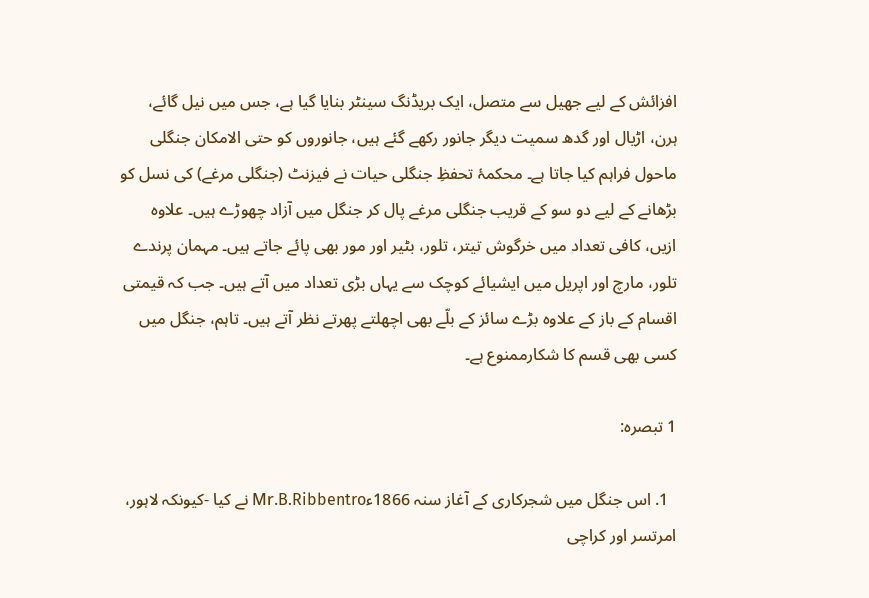افزائش کے لیے جھیل سے متصل، ایک بریڈنگ سینٹر بنایا گیا ہے، جس میں نیل گائے، ہرن، اڑیال اور گدھ سمیت دیگر جانور رکھے گئے ہیں، جانوروں کو حتی الامکان جنگلی ماحول فراہم کیا جاتا ہے۔ محکمۂ تحفظِ جنگلی حیات نے فیزنٹ (جنگلی مرغے) کی نسل کو بڑھانے کے لیے دو سو کے قریب جنگلی مرغے پال کر جنگل میں آزاد چھوڑے ہیں۔ علاوہ ازیں، کافی تعداد میں خرگوش تیتر، تلور، بٹیر اور مور بھی پائے جاتے ہیں۔ مہمان پرندے تلور، مارچ اور اپریل میں ایشیائے کوچک سے یہاں بڑی تعداد میں آتے ہیں۔ جب کہ قیمتی اقسام کے باز کے علاوہ بڑے سائز کے بلّے بھی اچھلتے پھرتے نظر آتے ہیں۔ تاہم، جنگل میں کسی بھی قسم کا شکارممنوع ہے۔

1 تبصرہ:

  1. اس جنگل میں شجرکاری کے آغاز سنہ 1866ءMr.B.Ribbentro نے کیا -کیونکہ لاہور، امرتسر اور کراچی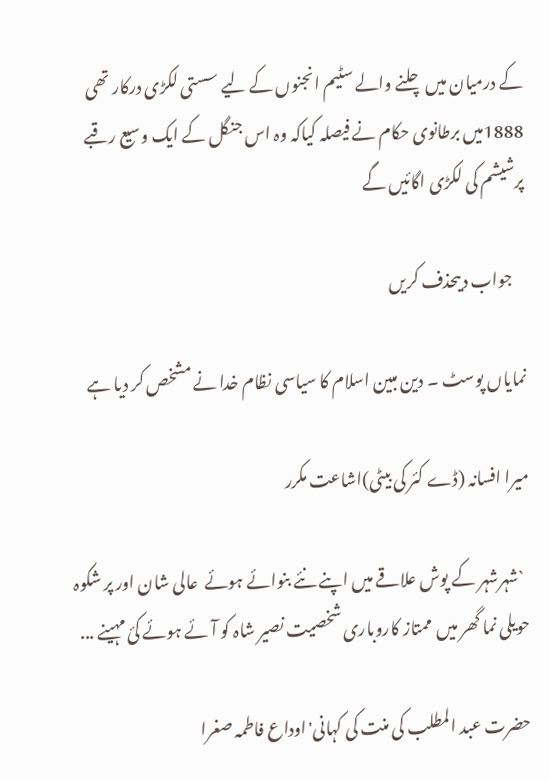کے درمیان میں چلنے والے سٹیم انجنوں کے لیے سستی لکڑی درکار تھی 1888میں برطانوی حکام نے فیصلہ کیاکہ وہ اس جنگل کے ایک وسیع رقبے پرشیشم کی لکڑی اگائیں گے

    جواب دیںحذف کریں

نمایاں پوسٹ ۔ دین مبین اسلام کا سیاسی نظام خدا نے مشخص کر دیا ہے

میرا افسانہ (ڈے کئر کی بیٹی)اشاعت مکرر

  `شہرشہر کے پوش علاقے میں اپنے نئے بنوائے ہوئے  عالی شان اور پر شکوہ حویلی نما گھر میں  ممتاز کاروباری شخصیت نصیر شاہ کو آئے ہوئے کئ مہینے ...

حضرت عبد المطلب کی منت کی کہانی'اوداع فاطمہ صغرا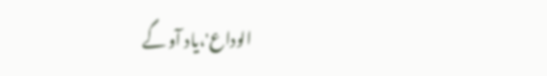الوداع'،یاد آو گے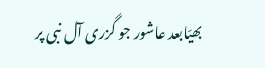بھیّابعد عاشور جو گزری آل نبی پر